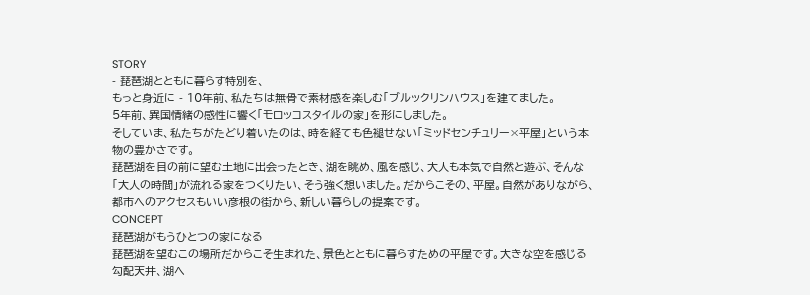STORY
- 琵琶湖とともに暮らす特別を、
もっと身近に - 10年前、私たちは無骨で素材感を楽しむ「ブルックリンハウス」を建てました。
5年前、異国情緒の感性に響く「モロッコスタイルの家」を形にしました。
そしていま、私たちがたどり着いたのは、時を経ても色褪せない「ミッドセンチュリー×平屋」という本物の豊かさです。
琵琶湖を目の前に望む土地に出会ったとき、湖を眺め、風を感じ、大人も本気で自然と遊ぶ、そんな「大人の時間」が流れる家をつくりたい、そう強く想いました。だからこその、平屋。自然がありながら、都市へのアクセスもいい彦根の街から、新しい暮らしの提案です。
CONCEPT
琵琶湖がもうひとつの家になる
琵琶湖を望むこの場所だからこそ生まれた、景色とともに暮らすための平屋です。大きな空を感じる勾配天井、湖へ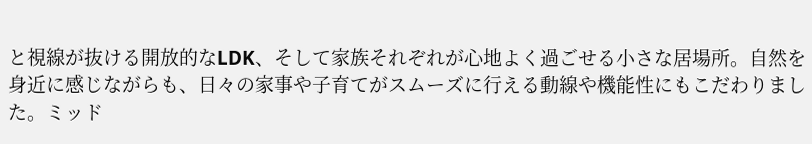と視線が抜ける開放的なLDK、そして家族それぞれが心地よく過ごせる小さな居場所。自然を身近に感じながらも、日々の家事や子育てがスムーズに行える動線や機能性にもこだわりました。ミッド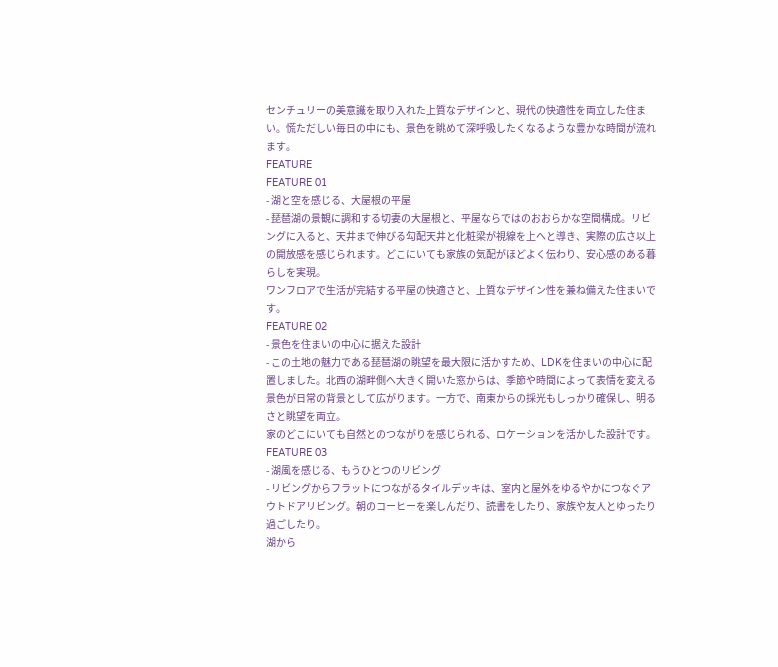センチュリーの美意識を取り入れた上質なデザインと、現代の快適性を両立した住まい。慌ただしい毎日の中にも、景色を眺めて深呼吸したくなるような豊かな時間が流れます。
FEATURE
FEATURE 01
- 湖と空を感じる、大屋根の平屋
- 琵琶湖の景観に調和する切妻の大屋根と、平屋ならではのおおらかな空間構成。リビングに入ると、天井まで伸びる勾配天井と化粧梁が視線を上へと導き、実際の広さ以上の開放感を感じられます。どこにいても家族の気配がほどよく伝わり、安心感のある暮らしを実現。
ワンフロアで生活が完結する平屋の快適さと、上質なデザイン性を兼ね備えた住まいです。
FEATURE 02
- 景色を住まいの中心に据えた設計
- この土地の魅力である琵琶湖の眺望を最大限に活かすため、LDKを住まいの中心に配置しました。北西の湖畔側へ大きく開いた窓からは、季節や時間によって表情を変える景色が日常の背景として広がります。一方で、南東からの採光もしっかり確保し、明るさと眺望を両立。
家のどこにいても自然とのつながりを感じられる、ロケーションを活かした設計です。
FEATURE 03
- 湖風を感じる、もうひとつのリビング
- リビングからフラットにつながるタイルデッキは、室内と屋外をゆるやかにつなぐアウトドアリビング。朝のコーヒーを楽しんだり、読書をしたり、家族や友人とゆったり過ごしたり。
湖から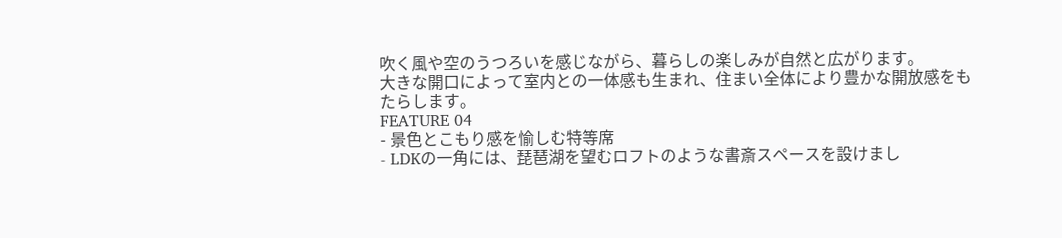吹く風や空のうつろいを感じながら、暮らしの楽しみが自然と広がります。
大きな開口によって室内との一体感も生まれ、住まい全体により豊かな開放感をもたらします。
FEATURE 04
- 景色とこもり感を愉しむ特等席
- LDKの一角には、琵琶湖を望むロフトのような書斎スペースを設けまし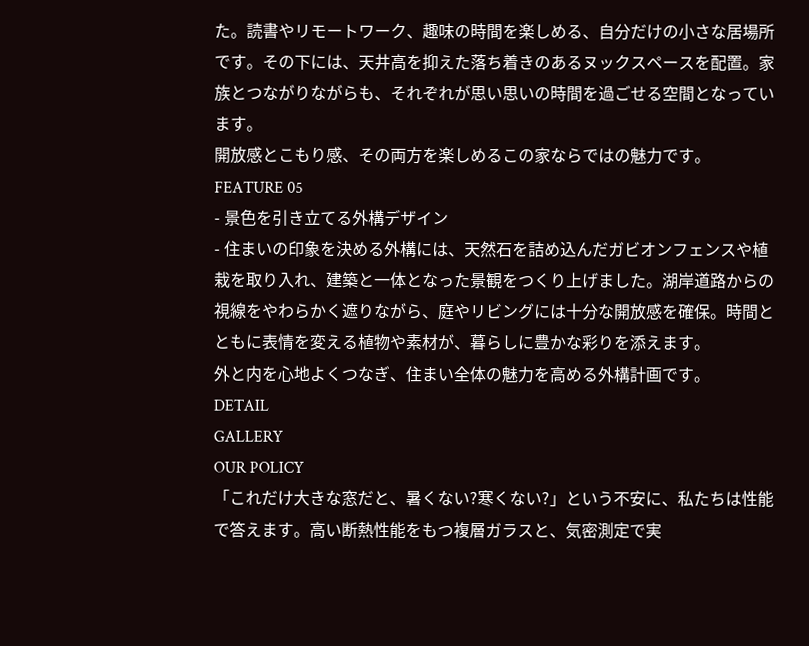た。読書やリモートワーク、趣味の時間を楽しめる、自分だけの小さな居場所です。その下には、天井高を抑えた落ち着きのあるヌックスペースを配置。家族とつながりながらも、それぞれが思い思いの時間を過ごせる空間となっています。
開放感とこもり感、その両方を楽しめるこの家ならではの魅力です。
FEATURE 05
- 景色を引き立てる外構デザイン
- 住まいの印象を決める外構には、天然石を詰め込んだガビオンフェンスや植栽を取り入れ、建築と一体となった景観をつくり上げました。湖岸道路からの視線をやわらかく遮りながら、庭やリビングには十分な開放感を確保。時間とともに表情を変える植物や素材が、暮らしに豊かな彩りを添えます。
外と内を心地よくつなぎ、住まい全体の魅力を高める外構計画です。
DETAIL
GALLERY
OUR POLICY
「これだけ大きな窓だと、暑くない?寒くない?」という不安に、私たちは性能で答えます。高い断熱性能をもつ複層ガラスと、気密測定で実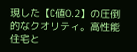現した【C値0.2】の圧倒的なクオリティ。高性能住宅と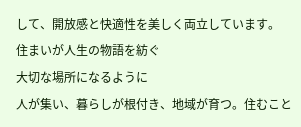して、開放感と快適性を美しく両立しています。
住まいが人生の物語を紡ぐ
大切な場所になるように
人が集い、暮らしが根付き、地域が育つ。住むこと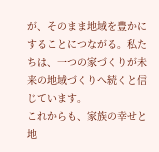が、そのまま地域を豊かにすることにつながる。私たちは、一つの家づくりが未来の地域づくりへ続くと信じています。
これからも、家族の幸せと地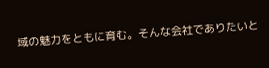域の魅力をともに育む。そんな会社でありたいと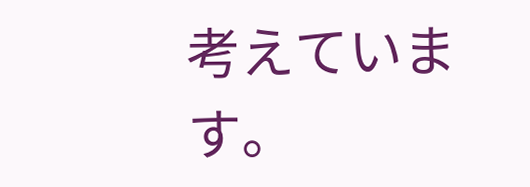考えています。